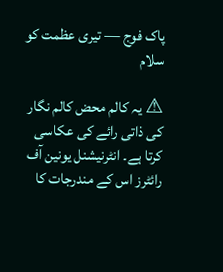پاک فوج — تیری عظمت کو سلام

⚠ یہ کالم محض کالم نگار کی ذاتی رائے کی عکاسی کرتا ہے۔ انٹرنیشنل یونین آف رائٹرز اس کے مندرجات کا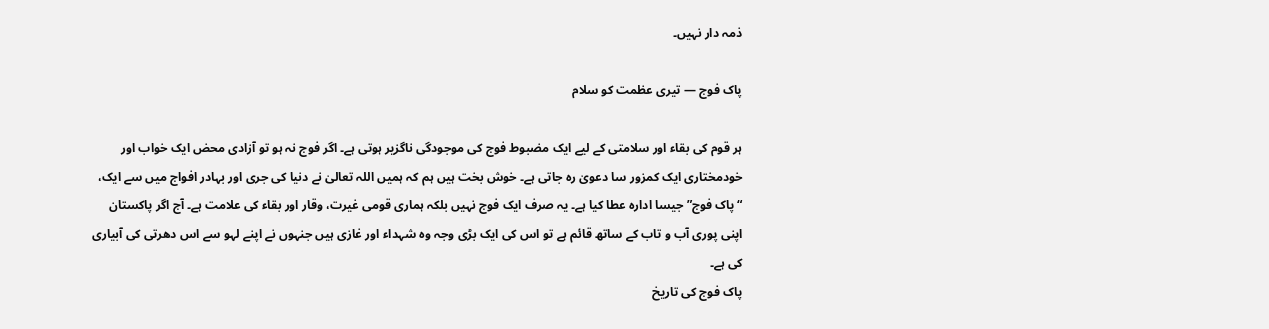ذمہ دار نہیں۔

پاک فوج — تیری عظمت کو سلام

ہر قوم کی بقاء اور سلامتی کے لیے ایک مضبوط فوج کی موجودگی ناگزیر ہوتی ہے۔ اگر فوج نہ ہو تو آزادی محض ایک خواب اور خودمختاری ایک کمزور سا دعویٰ رہ جاتی ہے۔ خوش بخت ہیں ہم کہ ہمیں اللہ تعالیٰ نے دنیا کی جری اور بہادر افواج میں سے ایک، “پاک فوج” جیسا ادارہ عطا کیا ہے۔ یہ صرف ایک فوج نہیں بلکہ ہماری قومی غیرت، وقار اور بقاء کی علامت ہے۔ آج اگر پاکستان اپنی پوری آب و تاب کے ساتھ قائم ہے تو اس کی ایک بڑی وجہ وہ شہداء اور غازی ہیں جنہوں نے اپنے لہو سے اس دھرتی کی آبیاری کی ہے۔
پاک فوج کی تاریخ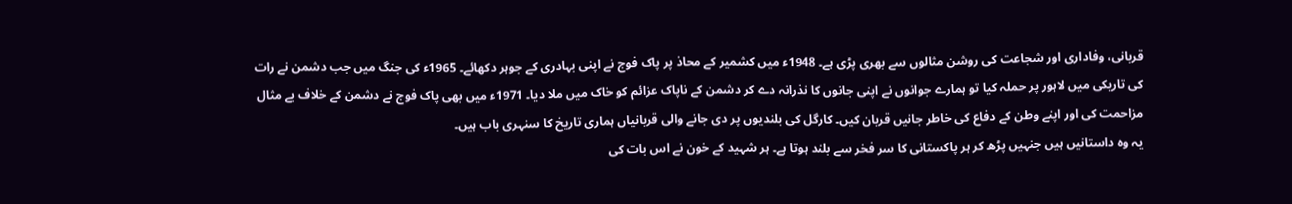قربانی، وفاداری اور شجاعت کی روشن مثالوں سے بھری پڑی ہے۔ 1948ء میں کشمیر کے محاذ پر پاک فوج نے اپنی بہادری کے جوہر دکھائے۔ 1965ء کی جنگ میں جب دشمن نے رات کی تاریکی میں لاہور پر حملہ کیا تو ہمارے جوانوں نے اپنی جانوں کا نذرانہ دے کر دشمن کے ناپاک عزائم کو خاک میں ملا دیا۔ 1971ء میں بھی پاک فوج نے دشمن کے خلاف بے مثال مزاحمت کی اور اپنے وطن کے دفاع کی خاطر جانیں قربان کیں۔ کارگل کی بلندیوں پر دی جانے والی قربانیاں ہماری تاریخ کا سنہری باب ہیں۔
یہ وہ داستانیں ہیں جنہیں پڑھ کر ہر پاکستانی کا سر فخر سے بلند ہوتا ہے۔ ہر شہید کے خون نے اس بات کی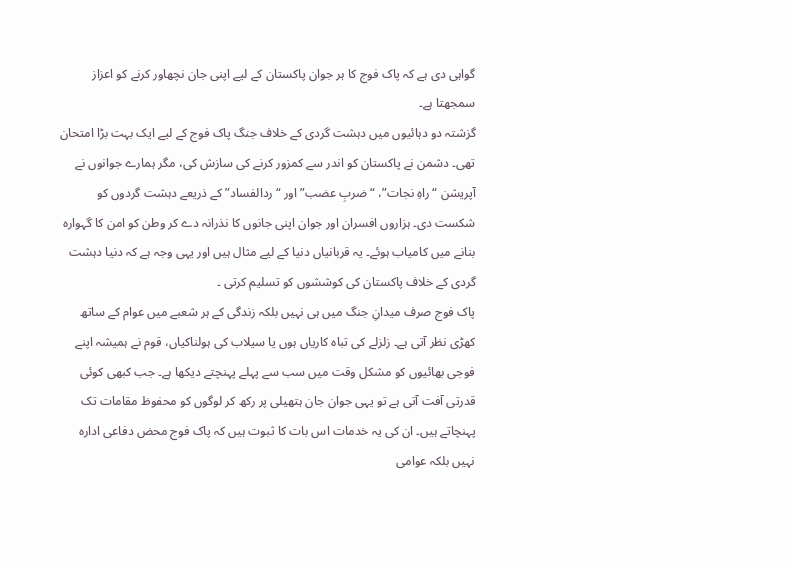گواہی دی ہے کہ پاک فوج کا ہر جوان پاکستان کے لیے اپنی جان نچھاور کرنے کو اعزاز سمجھتا ہے۔
گزشتہ دو دہائیوں میں دہشت گردی کے خلاف جنگ پاک فوج کے لیے ایک بہت بڑا امتحان تھی۔ دشمن نے پاکستان کو اندر سے کمزور کرنے کی سازش کی، مگر ہمارے جوانوں نے آپریشن “راہِ نجات”، “ضربِ عضب” اور “ردالفساد” کے ذریعے دہشت گردوں کو شکست دی۔ ہزاروں افسران اور جوان اپنی جانوں کا نذرانہ دے کر وطن کو امن کا گہوارہ بنانے میں کامیاب ہوئے۔ یہ قربانیاں دنیا کے لیے مثال ہیں اور یہی وجہ ہے کہ دنیا دہشت گردی کے خلاف پاکستان کی کوششوں کو تسلیم کرتی ۔
پاک فوج صرف میدانِ جنگ میں ہی نہیں بلکہ زندگی کے ہر شعبے میں عوام کے ساتھ کھڑی نظر آتی ہے۔ زلزلے کی تباہ کاریاں ہوں یا سیلاب کی ہولناکیاں، قوم نے ہمیشہ اپنے فوجی بھائیوں کو مشکل وقت میں سب سے پہلے پہنچتے دیکھا ہے۔ جب کبھی کوئی قدرتی آفت آتی ہے تو یہی جوان جان ہتھیلی پر رکھ کر لوگوں کو محفوظ مقامات تک پہنچاتے ہیں۔ ان کی یہ خدمات اس بات کا ثبوت ہیں کہ پاک فوج محض دفاعی ادارہ نہیں بلکہ عوامی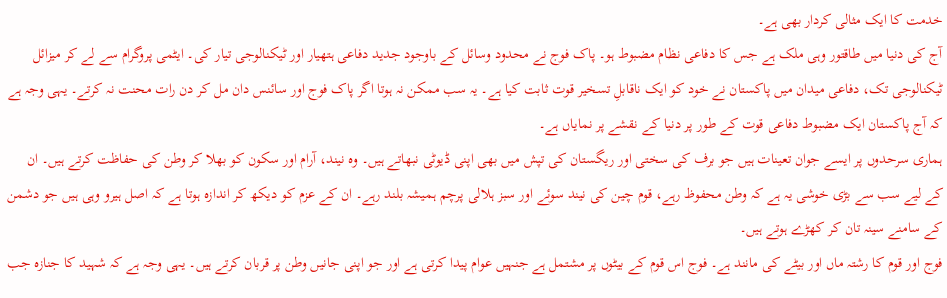خدمت کا ایک مثالی کردار بھی ہے۔
آج کی دنیا میں طاقتور وہی ملک ہے جس کا دفاعی نظام مضبوط ہو۔ پاک فوج نے محدود وسائل کے باوجود جدید دفاعی ہتھیار اور ٹیکنالوجی تیار کی۔ ایٹمی پروگرام سے لے کر میزائل ٹیکنالوجی تک، دفاعی میدان میں پاکستان نے خود کو ایک ناقابلِ تسخیر قوت ثابت کیا ہے۔ یہ سب ممکن نہ ہوتا اگر پاک فوج اور سائنس دان مل کر دن رات محنت نہ کرتے۔ یہی وجہ ہے کہ آج پاکستان ایک مضبوط دفاعی قوت کے طور پر دنیا کے نقشے پر نمایاں ہے۔
ہماری سرحدوں پر ایسے جوان تعینات ہیں جو برف کی سختی اور ریگستان کی تپش میں بھی اپنی ڈیوٹی نبھاتے ہیں۔ وہ نیند، آرام اور سکون کو بھلا کر وطن کی حفاظت کرتے ہیں۔ ان کے لیے سب سے بڑی خوشی یہ ہے کہ وطن محفوظ رہے، قوم چین کی نیند سوئے اور سبز ہلالی پرچم ہمیشہ بلند رہے۔ ان کے عزم کو دیکھ کر اندازہ ہوتا ہے کہ اصل ہیرو وہی ہیں جو دشمن کے سامنے سینہ تان کر کھڑے ہوتے ہیں۔
فوج اور قوم کا رشتہ ماں اور بیٹے کی مانند ہے۔ فوج اس قوم کے بیٹوں پر مشتمل ہے جنہیں عوام پیدا کرتی ہے اور جو اپنی جانیں وطن پر قربان کرتے ہیں۔ یہی وجہ ہے کہ شہید کا جنازہ جب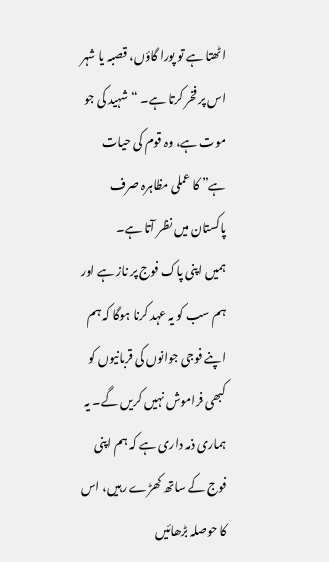اٹھتا ہے تو پورا گاؤں، قصبہ یا شہر اس پر فخر کرتا ہے۔ “شہید کی جو موت ہے، وہ قوم کی حیات ہے” کا عملی مظاہرہ صرف پاکستان میں نظر آتا ہے۔
ہمیں اپنی پاک فوج پر ناز ہے اور ہم سب کو یہ عہد کرنا ہوگا کہ ہم اپنے فوجی جوانوں کی قربانیوں کو کبھی فراموش نہیں کریں گے۔ یہ ہماری ذمہ داری ہے کہ ہم اپنی فوج کے ساتھ کھڑے رہیں، اس کا حوصلہ بڑھائیں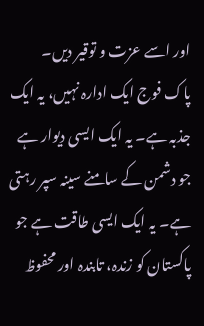اور اسے عزت و توقیر دیں۔
پاک فوج ایک ادارہ نہیں، یہ ایک جذبہ ہے۔ یہ ایک ایسی دیوار ہے جو دشمن کے سامنے سینہ سپر رہتی ہے۔ یہ ایک ایسی طاقت ہے جو پاکستان کو زندہ، تابندہ اور محفوظ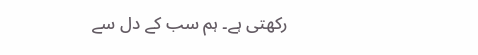رکھتی ہے۔ ہم سب کے دل سے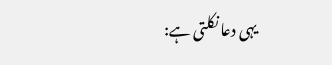یہی دعا نکلتی ہے: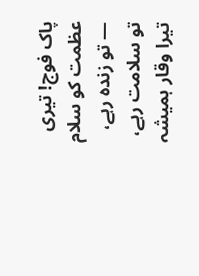پاک فوج! تیری عظمت کو سلام — تو زندہ رہے، تو سلامت رہے، تیرا وقار ہمیشہ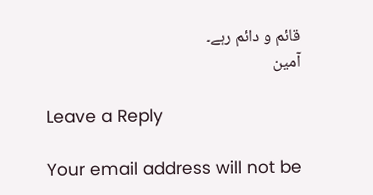قائم و دائم رہے۔
آمین

Leave a Reply

Your email address will not be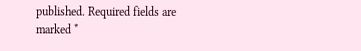published. Required fields are marked *